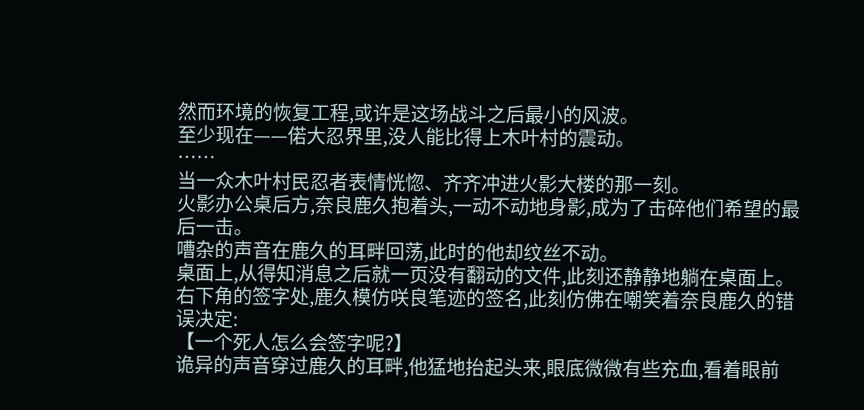然而环境的恢复工程,或许是这场战斗之后最小的风波。
至少现在——偌大忍界里,没人能比得上木叶村的震动。
……
当一众木叶村民忍者表情恍惚、齐齐冲进火影大楼的那一刻。
火影办公桌后方,奈良鹿久抱着头,一动不动地身影,成为了击碎他们希望的最后一击。
嘈杂的声音在鹿久的耳畔回荡,此时的他却纹丝不动。
桌面上,从得知消息之后就一页没有翻动的文件,此刻还静静地躺在桌面上。
右下角的签字处,鹿久模仿咲良笔迹的签名,此刻仿佛在嘲笑着奈良鹿久的错误决定:
【一个死人怎么会签字呢?】
诡异的声音穿过鹿久的耳畔,他猛地抬起头来,眼底微微有些充血,看着眼前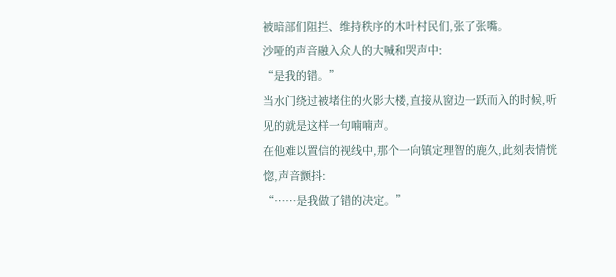被暗部们阻拦、维持秩序的木叶村民们,张了张嘴。
沙哑的声音融入众人的大喊和哭声中:
“是我的错。”
当水门绕过被堵住的火影大楼,直接从窗边一跃而入的时候,听见的就是这样一句喃喃声。
在他难以置信的视线中,那个一向镇定理智的鹿久,此刻表情恍惚,声音颤抖:
“……是我做了错的决定。”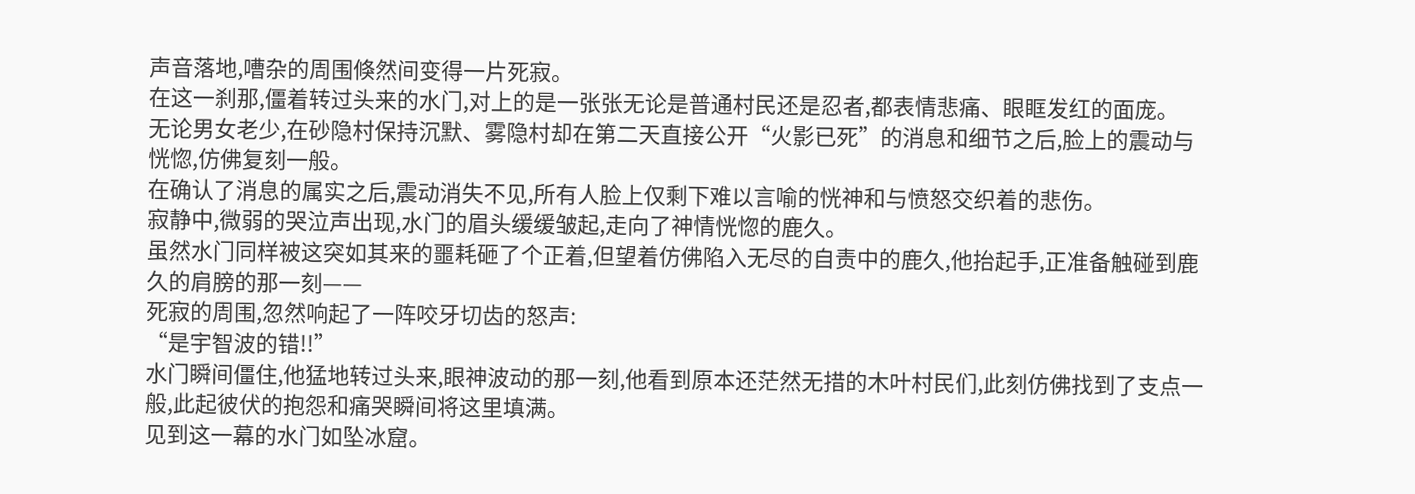声音落地,嘈杂的周围倏然间变得一片死寂。
在这一刹那,僵着转过头来的水门,对上的是一张张无论是普通村民还是忍者,都表情悲痛、眼眶发红的面庞。
无论男女老少,在砂隐村保持沉默、雾隐村却在第二天直接公开“火影已死”的消息和细节之后,脸上的震动与恍惚,仿佛复刻一般。
在确认了消息的属实之后,震动消失不见,所有人脸上仅剩下难以言喻的恍神和与愤怒交织着的悲伤。
寂静中,微弱的哭泣声出现,水门的眉头缓缓皱起,走向了神情恍惚的鹿久。
虽然水门同样被这突如其来的噩耗砸了个正着,但望着仿佛陷入无尽的自责中的鹿久,他抬起手,正准备触碰到鹿久的肩膀的那一刻——
死寂的周围,忽然响起了一阵咬牙切齿的怒声:
“是宇智波的错!!”
水门瞬间僵住,他猛地转过头来,眼神波动的那一刻,他看到原本还茫然无措的木叶村民们,此刻仿佛找到了支点一般,此起彼伏的抱怨和痛哭瞬间将这里填满。
见到这一幕的水门如坠冰窟。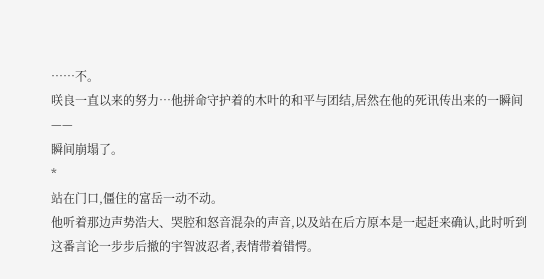……不。
咲良一直以来的努力…他拼命守护着的木叶的和平与团结,居然在他的死讯传出来的一瞬间——
瞬间崩塌了。
*
站在门口,僵住的富岳一动不动。
他听着那边声势浩大、哭腔和怒音混杂的声音,以及站在后方原本是一起赶来确认,此时听到这番言论一步步后撤的宇智波忍者,表情带着错愕。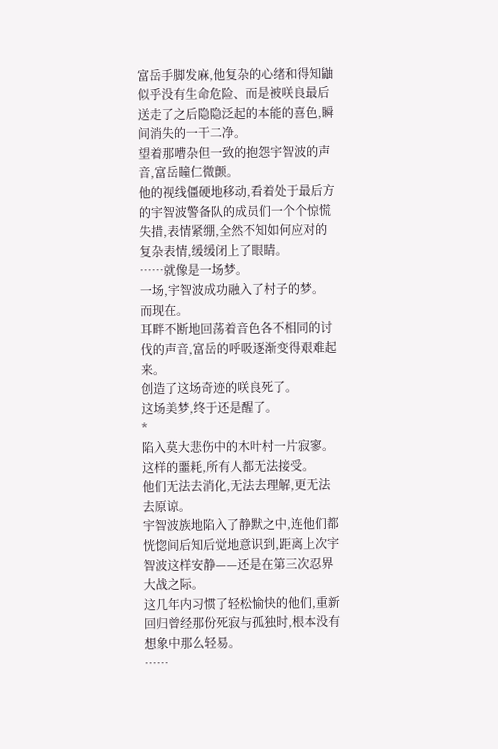富岳手脚发麻,他复杂的心绪和得知鼬似乎没有生命危险、而是被咲良最后送走了之后隐隐泛起的本能的喜色,瞬间消失的一干二净。
望着那嘈杂但一致的抱怨宇智波的声音,富岳瞳仁微颤。
他的视线僵硬地移动,看着处于最后方的宇智波警备队的成员们一个个惊慌失措,表情紧绷,全然不知如何应对的复杂表情,缓缓闭上了眼睛。
……就像是一场梦。
一场,宇智波成功融入了村子的梦。
而现在。
耳畔不断地回荡着音色各不相同的讨伐的声音,富岳的呼吸逐渐变得艰难起来。
创造了这场奇迹的咲良死了。
这场美梦,终于还是醒了。
*
陷入莫大悲伤中的木叶村一片寂寥。
这样的噩耗,所有人都无法接受。
他们无法去消化,无法去理解,更无法去原谅。
宇智波族地陷入了静默之中,连他们都恍惚间后知后觉地意识到,距离上次宇智波这样安静——还是在第三次忍界大战之际。
这几年内习惯了轻松愉快的他们,重新回归曾经那份死寂与孤独时,根本没有想象中那么轻易。
……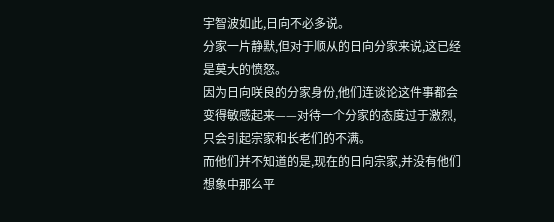宇智波如此,日向不必多说。
分家一片静默,但对于顺从的日向分家来说,这已经是莫大的愤怒。
因为日向咲良的分家身份,他们连谈论这件事都会变得敏感起来——对待一个分家的态度过于激烈,只会引起宗家和长老们的不满。
而他们并不知道的是,现在的日向宗家,并没有他们想象中那么平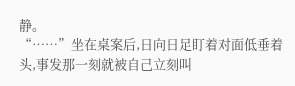静。
“……”坐在桌案后,日向日足盯着对面低垂着头,事发那一刻就被自己立刻叫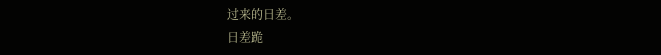过来的日差。
日差跪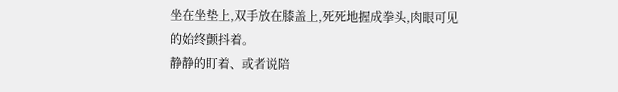坐在坐垫上,双手放在膝盖上,死死地握成拳头,肉眼可见的始终颤抖着。
静静的盯着、或者说陪